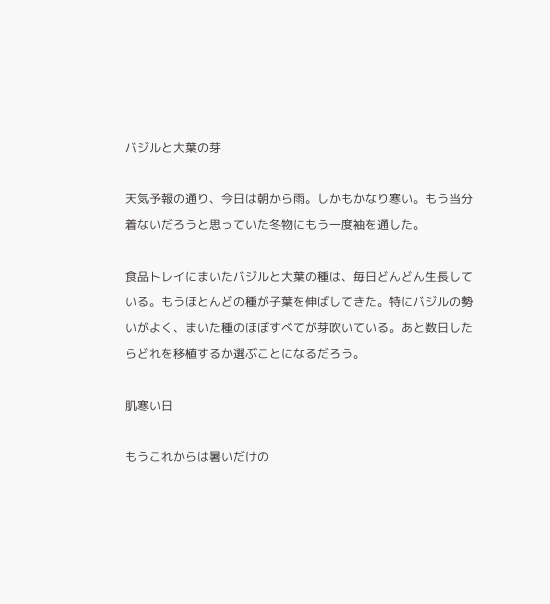バジルと大葉の芽

天気予報の通り、今日は朝から雨。しかもかなり寒い。もう当分着ないだろうと思っていた冬物にもう一度袖を通した。

食品トレイにまいたバジルと大葉の種は、毎日どんどん生長している。もうほとんどの種が子葉を伸ばしてきた。特にバジルの勢いがよく、まいた種のほぼすべてが芽吹いている。あと数日したらどれを移植するか選ぶことになるだろう。

肌寒い日

もうこれからは暑いだけの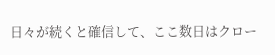日々が続くと確信して、ここ数日はクロー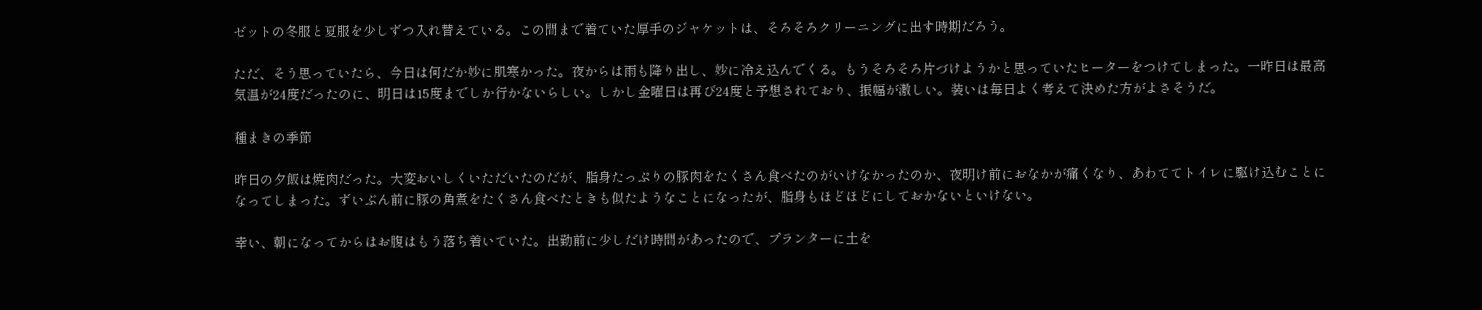ゼットの冬服と夏服を少しずつ入れ替えている。この間まで着ていた厚手のジャケットは、そろそろクリーニングに出す時期だろう。

ただ、そう思っていたら、今日は何だか妙に肌寒かった。夜からは雨も降り出し、妙に冷え込んでくる。もうそろそろ片づけようかと思っていたヒーターをつけてしまった。一昨日は最高気温が24度だったのに、明日は15度までしか行かないらしい。しかし金曜日は再び24度と予想されており、振幅が激しい。装いは毎日よく考えて決めた方がよさそうだ。

種まきの季節

昨日の夕飯は焼肉だった。大変おいしくいただいたのだが、脂身たっぷりの豚肉をたくさん食べたのがいけなかったのか、夜明け前におなかが痛くなり、あわててトイレに駆け込むことになってしまった。ずいぶん前に豚の角煮をたくさん食べたときも似たようなことになったが、脂身もほどほどにしておかないといけない。

幸い、朝になってからはお腹はもう落ち着いていた。出勤前に少しだけ時間があったので、プランターに土を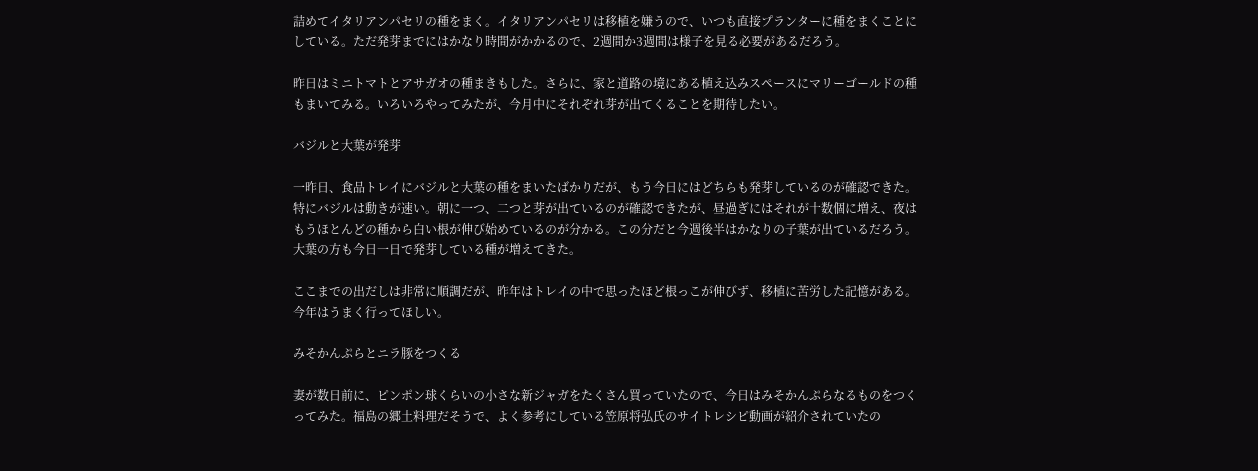詰めてイタリアンパセリの種をまく。イタリアンパセリは移植を嫌うので、いつも直接プランターに種をまくことにしている。ただ発芽までにはかなり時間がかかるので、2週間か3週間は様子を見る必要があるだろう。

昨日はミニトマトとアサガオの種まきもした。さらに、家と道路の境にある植え込みスペースにマリーゴールドの種もまいてみる。いろいろやってみたが、今月中にそれぞれ芽が出てくることを期待したい。

バジルと大葉が発芽

一昨日、食品トレイにバジルと大葉の種をまいたばかりだが、もう今日にはどちらも発芽しているのが確認できた。特にバジルは動きが速い。朝に一つ、二つと芽が出ているのが確認できたが、昼過ぎにはそれが十数個に増え、夜はもうほとんどの種から白い根が伸び始めているのが分かる。この分だと今週後半はかなりの子葉が出ているだろう。大葉の方も今日一日で発芽している種が増えてきた。

ここまでの出だしは非常に順調だが、昨年はトレイの中で思ったほど根っこが伸びず、移植に苦労した記憶がある。今年はうまく行ってほしい。

みそかんぷらとニラ豚をつくる

妻が数日前に、ピンポン球くらいの小さな新ジャガをたくさん買っていたので、今日はみそかんぷらなるものをつくってみた。福島の郷土料理だそうで、よく参考にしている笠原将弘氏のサイトレシピ動画が紹介されていたの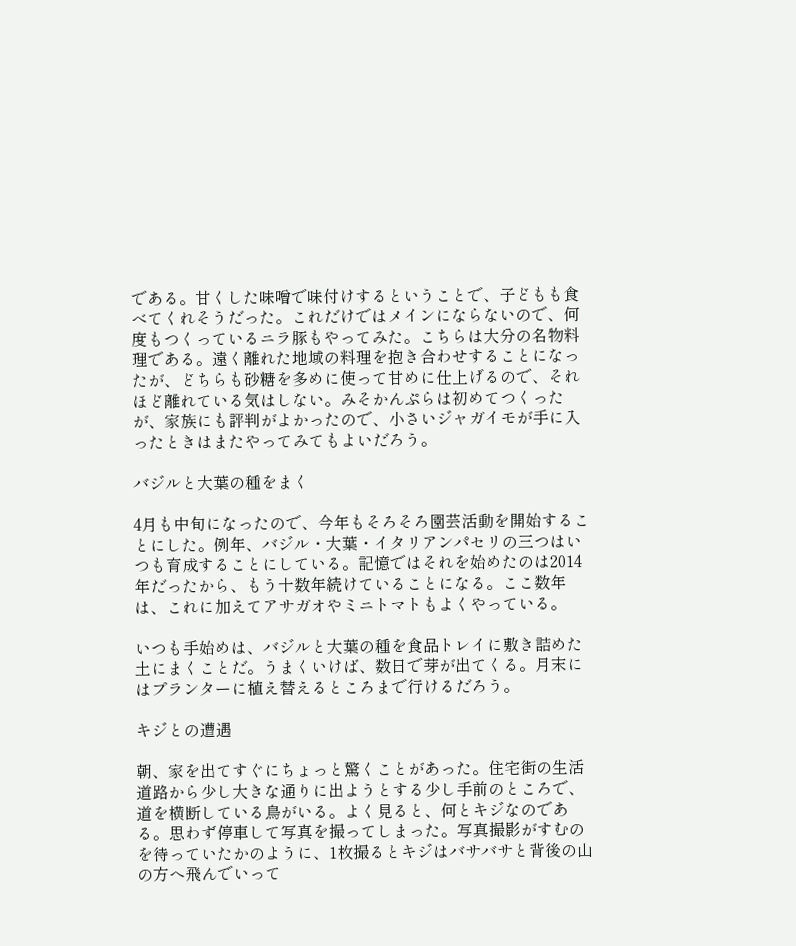である。甘くした味噌で味付けするということで、子どもも食べてくれそうだった。これだけではメインにならないので、何度もつくっているニラ豚もやってみた。こちらは大分の名物料理である。遠く離れた地域の料理を抱き合わせすることになったが、どちらも砂糖を多めに使って甘めに仕上げるので、それほど離れている気はしない。みそかんぷらは初めてつくったが、家族にも評判がよかったので、小さいジャガイモが手に入ったときはまたやってみてもよいだろう。

バジルと大葉の種をまく

4月も中旬になったので、今年もそろそろ園芸活動を開始することにした。例年、バジル・大葉・イタリアンパセリの三つはいつも育成することにしている。記憶ではそれを始めたのは2014年だったから、もう十数年続けていることになる。ここ数年は、これに加えてアサガオやミニトマトもよくやっている。

いつも手始めは、バジルと大葉の種を食品トレイに敷き詰めた土にまくことだ。うまくいけば、数日で芽が出てくる。月末にはプランターに植え替えるところまで行けるだろう。

キジとの遭遇

朝、家を出てすぐにちょっと驚くことがあった。住宅街の生活道路から少し大きな通りに出ようとする少し手前のところで、道を横断している鳥がいる。よく見ると、何とキジなのである。思わず停車して写真を撮ってしまった。写真撮影がすむのを待っていたかのように、1枚撮るとキジはバサバサと背後の山の方へ飛んでいって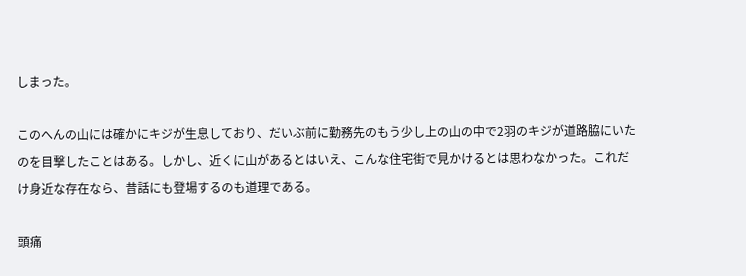しまった。

このへんの山には確かにキジが生息しており、だいぶ前に勤務先のもう少し上の山の中で2羽のキジが道路脇にいたのを目撃したことはある。しかし、近くに山があるとはいえ、こんな住宅街で見かけるとは思わなかった。これだけ身近な存在なら、昔話にも登場するのも道理である。

頭痛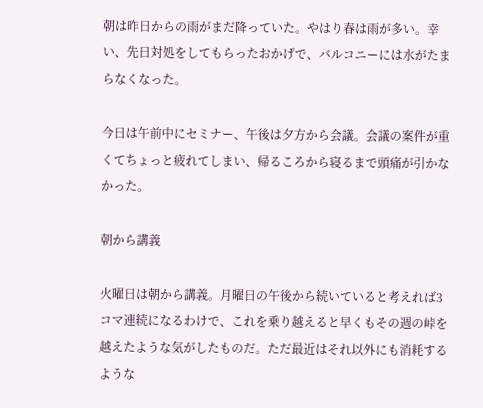朝は昨日からの雨がまだ降っていた。やはり春は雨が多い。幸い、先日対処をしてもらったおかげで、バルコニーには水がたまらなくなった。

今日は午前中にセミナー、午後は夕方から会議。会議の案件が重くてちょっと疲れてしまい、帰るころから寝るまで頭痛が引かなかった。

朝から講義

火曜日は朝から講義。月曜日の午後から続いていると考えれば3コマ連続になるわけで、これを乗り越えると早くもその週の峠を越えたような気がしたものだ。ただ最近はそれ以外にも消耗するような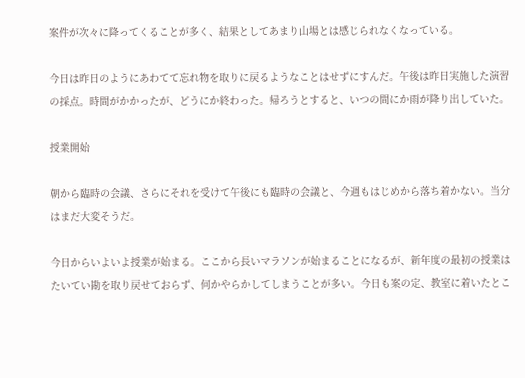案件が次々に降ってくることが多く、結果としてあまり山場とは感じられなくなっている。

今日は昨日のようにあわてて忘れ物を取りに戻るようなことはせずにすんだ。午後は昨日実施した演習の採点。時間がかかったが、どうにか終わった。帰ろうとすると、いつの間にか雨が降り出していた。

授業開始

朝から臨時の会議、さらにそれを受けて午後にも臨時の会議と、今週もはじめから落ち着かない。当分はまだ大変そうだ。

今日からいよいよ授業が始まる。ここから長いマラソンが始まることになるが、新年度の最初の授業はたいてい勘を取り戻せておらず、何かやらかしてしまうことが多い。今日も案の定、教室に着いたとこ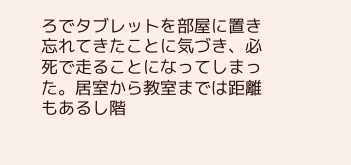ろでタブレットを部屋に置き忘れてきたことに気づき、必死で走ることになってしまった。居室から教室までは距離もあるし階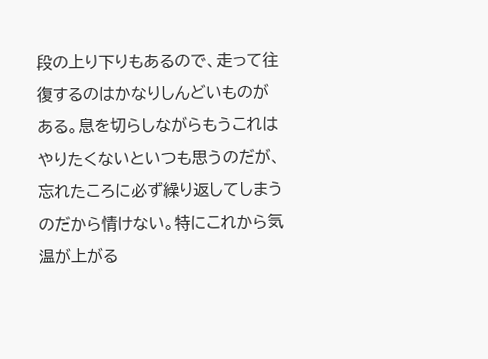段の上り下りもあるので、走って往復するのはかなりしんどいものがある。息を切らしながらもうこれはやりたくないといつも思うのだが、忘れたころに必ず繰り返してしまうのだから情けない。特にこれから気温が上がる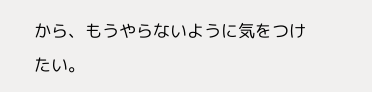から、もうやらないように気をつけたい。